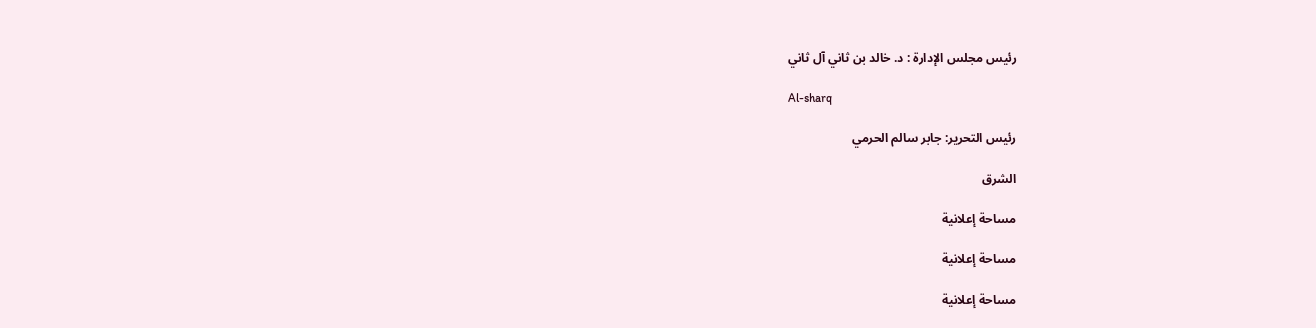رئيس مجلس الإدارة : د. خالد بن ثاني آل ثاني

Al-sharq

رئيس التحرير: جابر سالم الحرمي

الشرق

مساحة إعلانية

مساحة إعلانية

مساحة إعلانية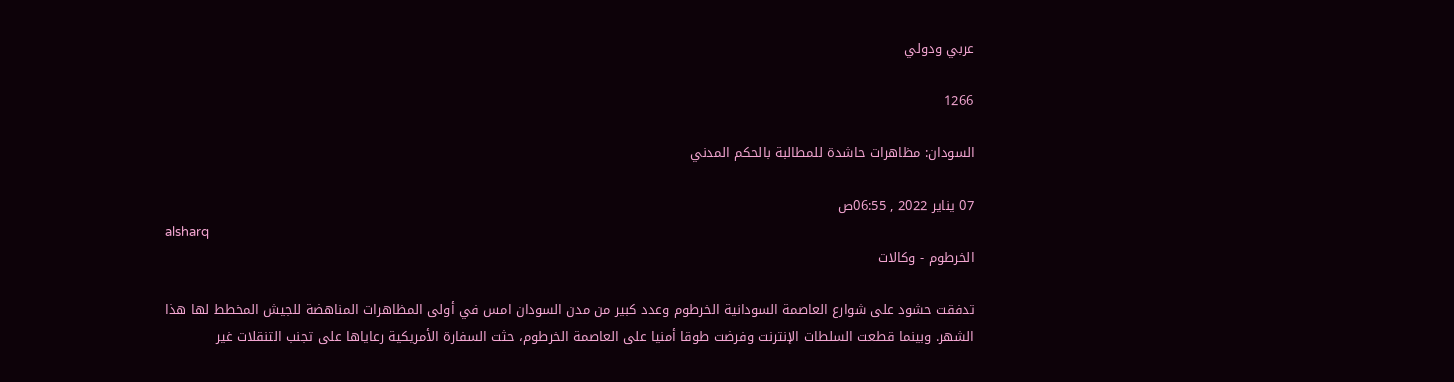عربي ودولي

1266

السودان: مظاهرات حاشدة للمطالبة بالحكم المدني

07 يناير 2022 , 06:55ص
alsharq
الخرطوم - وكالات

تدفقت حشود على شوارع العاصمة السودانية الخرطوم وعدد كبير من مدن السودان امس في أولى المظاهرات المناهضة للجيش المخطط لها هذا الشهر. وبينما قطعت السلطات الإنترنت وفرضت طوقا أمنيا على العاصمة الخرطوم، حثت السفارة الأمريكية رعاياها على تجنب التنقلات غير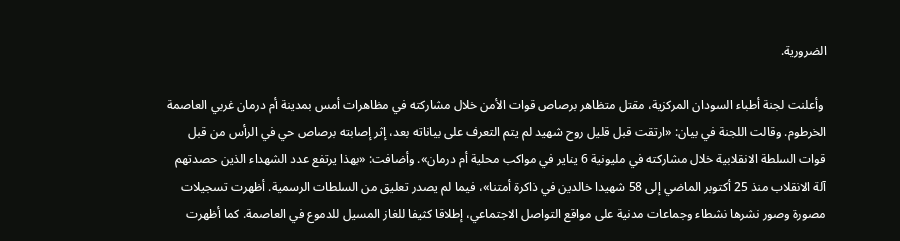الضرورية.

 وأعلنت لجنة أطباء السودان المركزية، مقتل متظاهر برصاص قوات الأمن خلال مشاركته في مظاهرات أمس بمدينة أم درمان غربي العاصمة الخرطوم. وقالت اللجنة في بيان: «ارتقت قبل قليل روح شهيد لم يتم التعرف على بياناته بعد، إثر إصابته برصاص حي في الرأس من قبل قوات السلطة الانقلابية خلال مشاركته في مليونية 6 يناير في مواكب محلية أم درمان». وأضافت: «بهذا يرتفع عدد الشهداء الذين حصدتهم آلة الانقلاب منذ 25 أكتوبر الماضي إلى 58 شهيدا خالدين في ذاكرة أمتنا»، فيما لم يصدر تعليق من السلطات الرسمية. أظهرت تسجيلات مصورة وصور نشرها نشطاء وجماعات مدنية على مواقع التواصل الاجتماعي، إطلاقا كثيفا للغاز المسيل للدموع في العاصمة. كما أظهرت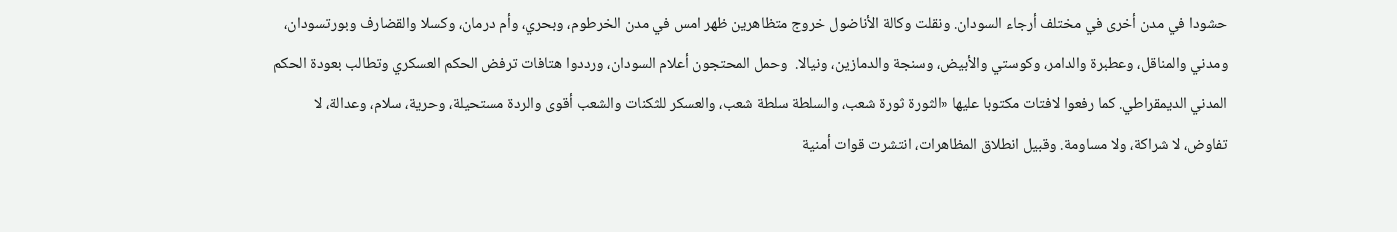حشودا في مدن أخرى في مختلف أرجاء السودان. ونقلت وكالة الأناضول خروج متظاهرين ظهر امس في مدن الخرطوم، وبحري، وأم درمان، وكسلا والقضارف وبورتسودان، ومدني والمناقل، وعطبرة والدامر، وكوستي والأبيض، وسنجة والدمازين، ونيالا.  وحمل المحتجون أعلام السودان، ورددوا هتافات ترفض الحكم العسكري وتطالب بعودة الحكم المدني الديمقراطي. كما رفعوا لافتات مكتوبا عليها «الثورة ثورة شعب، والسلطة سلطة شعب، والعسكر للثكنات والشعب أقوى والردة مستحيلة، وحرية، سلام، وعدالة، لا تفاوض، لا شراكة، ولا مساومة. وقبيل انطلاق المظاهرات، انتشرت قوات أمنية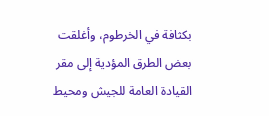بكثافة في الخرطوم، وأغلقت بعض الطرق المؤدية إلى مقر القيادة العامة للجيش ومحيط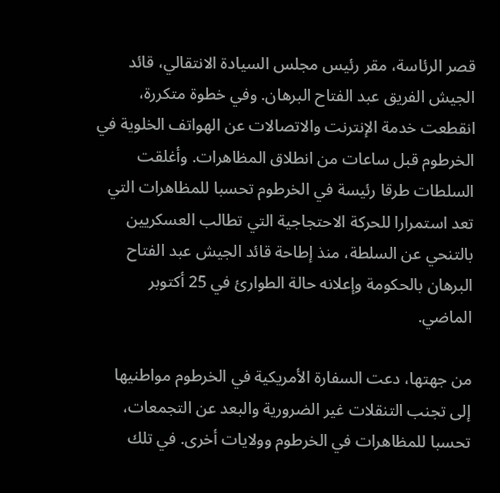قصر الرئاسة، مقر رئيس مجلس السيادة الانتقالي، قائد الجيش الفريق عبد الفتاح البرهان. وفي خطوة متكررة، انقطعت خدمة الإنترنت والاتصالات عن الهواتف الخلوية في الخرطوم قبل ساعات من انطلاق المظاهرات. وأغلقت السلطات طرقا رئيسة في الخرطوم تحسبا للمظاهرات التي تعد استمرارا للحركة الاحتجاجية التي تطالب العسكريين بالتنحي عن السلطة، منذ إطاحة قائد الجيش عبد الفتاح البرهان بالحكومة وإعلانه حالة الطوارئ في 25 أكتوبر الماضي.

من جهتها، دعت السفارة الأمريكية في الخرطوم مواطنيها إلى تجنب التنقلات غير الضرورية والبعد عن التجمعات، تحسبا للمظاهرات في الخرطوم وولايات أخرى. في تلك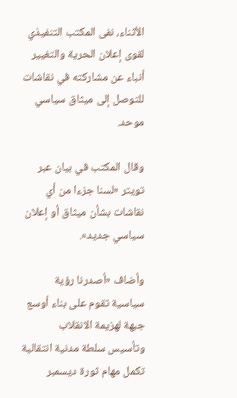الأثناء، نفى المكتب التنفيذي لقوى إعلان الحرية والتغيير أنباء عن مشاركته في نقاشات للتوصل إلى ميثاق سياسي موحد.

وقال المكتب في بيان عبر تويتر «لسنا جزءا من أي نقاشات بشأن ميثاق أو إعلان سياسي جديد».

وأضاف «أصدرنا رؤية سياسية تقوم على بناء أوسع جبهة لهزيمة الانقلاب وتأسيس سلطة مدنية انتقالية تكمل مهام ثورة ديسمبر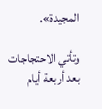المجيدة».

وتأتي الاحتجاجات بعد أربعة أيام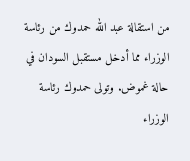من استقالة عبد الله حمدوك من رئاسة الوزراء مما أدخل مستقبل السودان في حالة غموض. وتولى حمدوك رئاسة الوزراء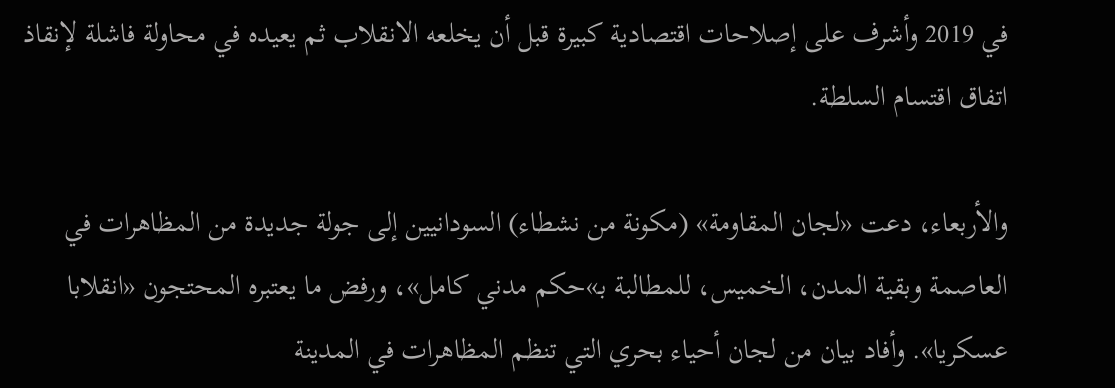في 2019 وأشرف على إصلاحات اقتصادية كبيرة قبل أن يخلعه الانقلاب ثم يعيده في محاولة فاشلة لإنقاذ اتفاق اقتسام السلطة.

والأربعاء، دعت «لجان المقاومة» (مكونة من نشطاء) السودانيين إلى جولة جديدة من المظاهرات في العاصمة وبقية المدن، الخميس، للمطالبة بـ»حكم مدني كامل»، ورفض ما يعتبره المحتجون «انقلابا عسكريا». وأفاد بيان من لجان أحياء بحري التي تنظم المظاهرات في المدينة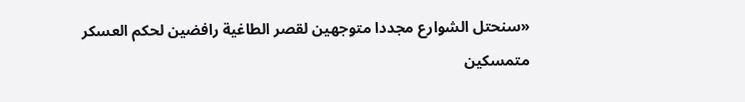«سنحتل الشوارع مجددا متوجهين لقصر الطاغية رافضين لحكم العسكر متمسكين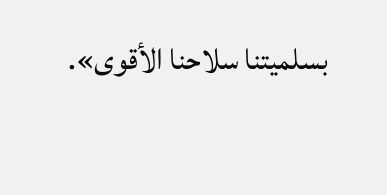بسلميتنا سلاحنا الأقوى».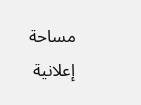مساحة إعلانية